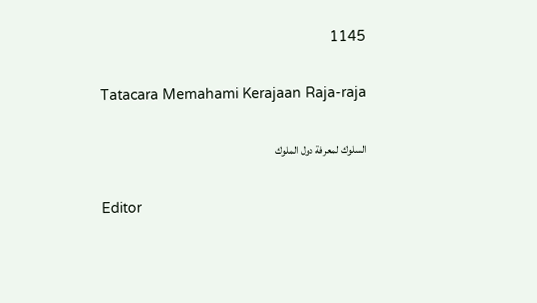1145

Tatacara Memahami Kerajaan Raja-raja

السلوك لمعرفة دول الملوك

Editor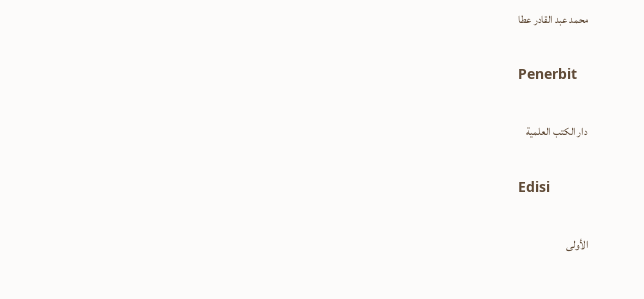محمد عبد القادر عطا

Penerbit

دار الكتب العلمية

Edisi

الأولى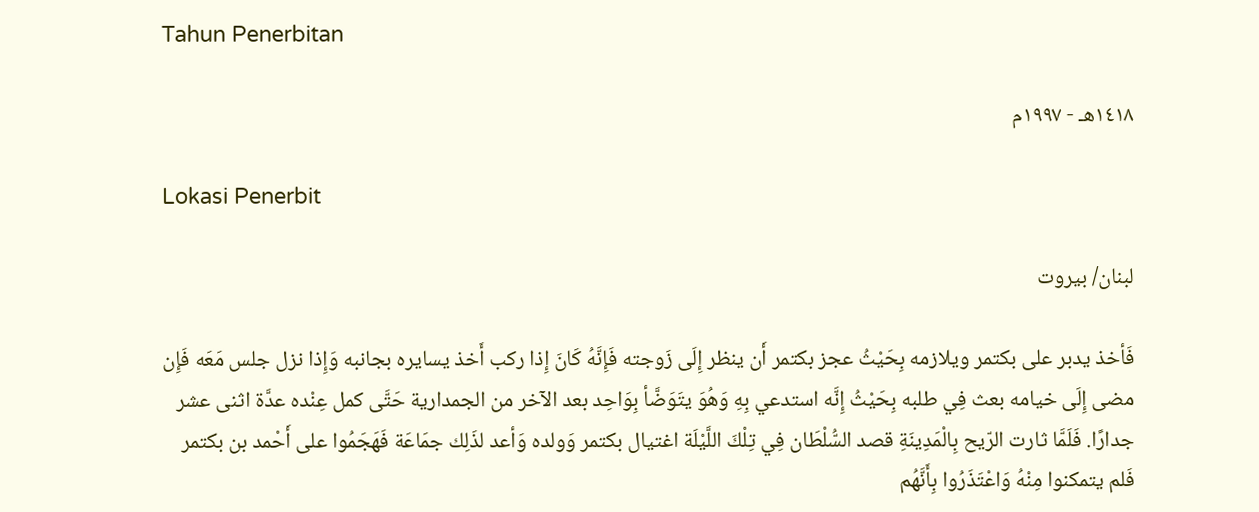Tahun Penerbitan

١٤١٨هـ - ١٩٩٧م

Lokasi Penerbit

لبنان/ بيروت

فَأخذ يدبر على بكتمر ويلازمه بِحَيْثُ عجز بكتمر أَن ينظر إِلَى زَوجته فَإِنَّهُ كَانَ إِذا ركب أَخذ يسايره بجانبه وَإِذا نزل جلس مَعَه فَإِن مضى إِلَى خيامه بعث فِي طلبه بِحَيْثُ إِنَّه استدعي بِهِ وَهُوَ يتَوَضَّأ بِوَاحِد بعد الآخر من الجمدارية حَتَّى كمل عِنْده عدَّة اثنى عشر جدارًا. فَلَمَّا ثارت الرّيح بِالْمَدِينَةِ قصد السُّلْطَان فِي تِلْكَ اللَّيْلَة اغتيال بكتمر وَولده وَأعد لذَلِك جمَاعَة فَهَجَمُوا على أَحْمد بن بكتمر فَلم يتمكنوا مِنْهُ وَاعْتَذَرُوا بِأَنَّهُم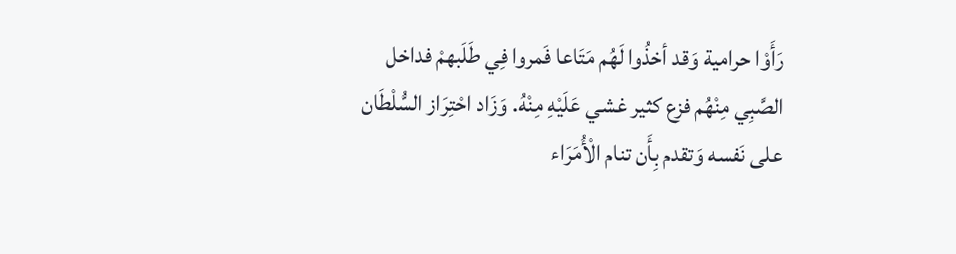رَأَوْا حرامية وَقد أخذُوا لَهُم مَتَاعا فَمروا فِي طَلَبهمْ فداخل الصَّبِي مِنْهُم فزع كثير غشي عَلَيْهِ مِنْهُ. وَزَاد احْتِرَاز السُّلْطَان على نَفسه وَتقدم بِأَن تنام الْأُمَرَاء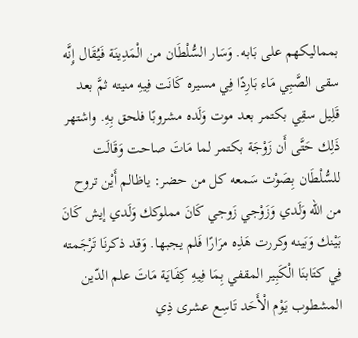بمماليكهم على بَابه. وَسَار السُّلْطَان من الْمَدِينَة فَيُقَال إِنَّه سقى الصَّبِي مَاء بَارِدًا فِي مسيره كَانَت فِيهِ منيته ثمَّ بعد قَلِيل سقِي بكتمر بعد موت وَلَده مشروبًا فلحق بِهِ. واشتهر ذَلِك حَتَّى أَن زَوْجَة بكتمر لما مَاتَ صاحت وَقَالَت للسُّلْطَان بِصَوْت سَمعه كل من حضر: ياظالم أَيْن تروح من الله وَلَدي وَزَوْجي زَوجي كَانَ مملوكك وَلَدي إيش كَانَ بَيْنك وَبَينه وكررت هَذِه مرَارًا فَلم يجبها. وَقد ذكرنَا تَرْجَمته فِي كتَابنَا الْكَبِير المقفي بِمَا فِيهِ كِفَايَة مَاتَ علم الدّين المشطوب يَوْم الْأَحَد تَاسِع عشرى ذِي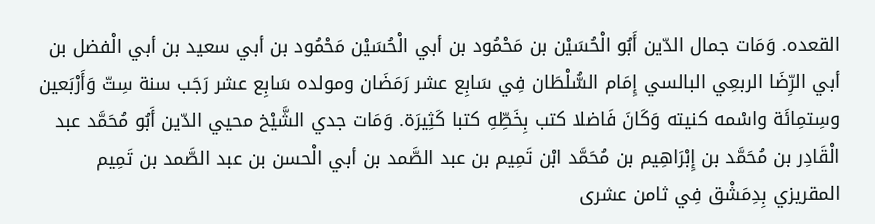القعده. وَمَات جمال الدّين أَبُو الْحُسَيْن بن مَحْمُود بن أبي الْحُسَيْن مَحْمُود بن أبي سعيد بن أبي الْفضل بن أبي الرِّضَا الربعِي البالسي إِمَام السُّلْطَان فِي سَابِع عشر رَمَضَان ومولده سَابِع عشر رَجَب سنة سِتّ وَأَرْبَعين وسِتمِائَة واسْمه كنيته وَكَانَ فَاضلا كتب بِخَطِّهِ كتبا كَثِيرَة. وَمَات جدي الشَّيْخ محيي الدّين أَبُو مُحَمَّد عبد الْقَادِر بن مُحَمَّد بن إِبْرَاهِيم بن مُحَمَّد ابْن تَمِيم بن عبد الصَّمد بن أبي الْحسن بن عبد الصَّمد بن تَمِيم المقريزي بِدِمَشْق فِي ثامن عشرى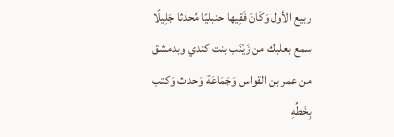ربيع الأول وَكَانَ فَقِيها حنبليًا مُحدثا جَلِيلًا سمع بعلبك من زَيْنَب بنت كندي وبدمشق من عمر بن القواس وَجَمَاعَة وَحدث وَكتب بِخَطِّهِ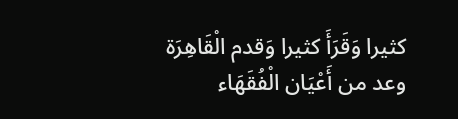كثيرا وَقَرَأَ كثيرا وَقدم الْقَاهِرَة وعد من أَعْيَان الْفُقَهَاء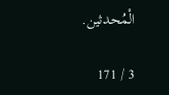الْمُحدثين.

3 / 171